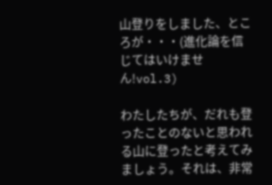山登りをしました、ところが・・・(進化論を信じてはいけません!vol.3)

わたしたちが、だれも登ったことのないと思われる山に登ったと考えてみましょう。それは、非常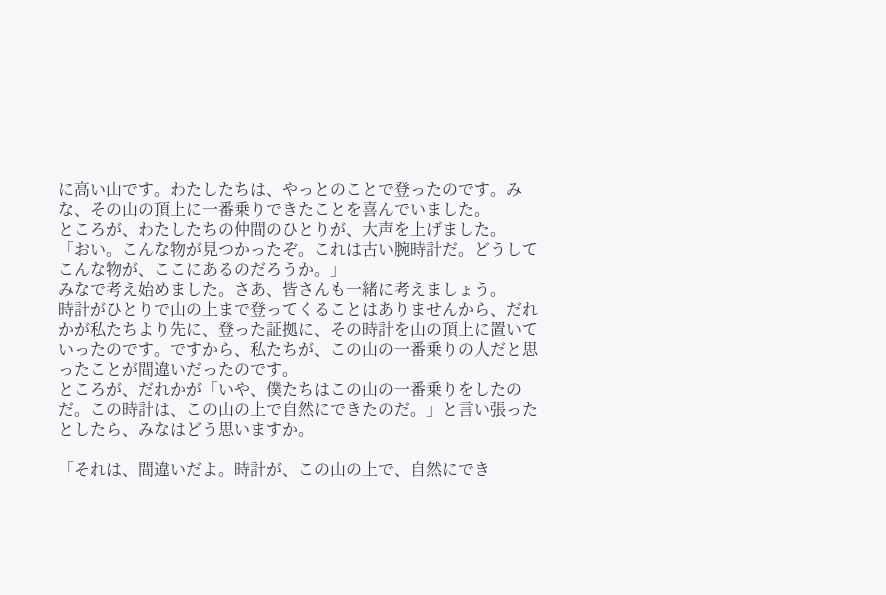に高い山です。わたしたちは、やっとのことで登ったのです。みな、その山の頂上に一番乗りできたことを喜んでいました。
ところが、わたしたちの仲間のひとりが、大声を上げました。
「おい。こんな物が見つかったぞ。これは古い腕時計だ。どうしてこんな物が、ここにあるのだろうか。」
みなで考え始めました。さあ、皆さんも一緒に考えましょう。
時計がひとりで山の上まで登ってくることはありませんから、だれかが私たちより先に、登った証拠に、その時計を山の頂上に置いていったのです。ですから、私たちが、この山の一番乗りの人だと思ったことが間違いだったのです。
ところが、だれかが「いや、僕たちはこの山の一番乗りをしたのだ。この時計は、この山の上で自然にできたのだ。」と言い張ったとしたら、みなはどう思いますか。

「それは、間違いだよ。時計が、この山の上で、自然にでき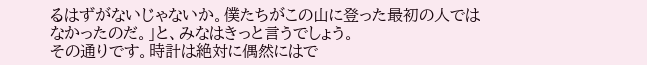るはずがないじゃないか。僕たちがこの山に登った最初の人ではなかったのだ。」と、みなはきっと言うでしょう。
その通りです。時計は絶対に偶然にはで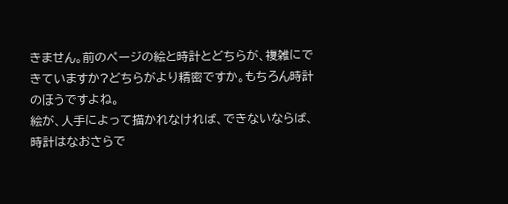きません。前のページの絵と時計とどちらが、複雑にできていますか?どちらがより精密ですか。もちろん時計のほうですよね。
絵が、人手によって描かれなければ、できないならば、時計はなおさらで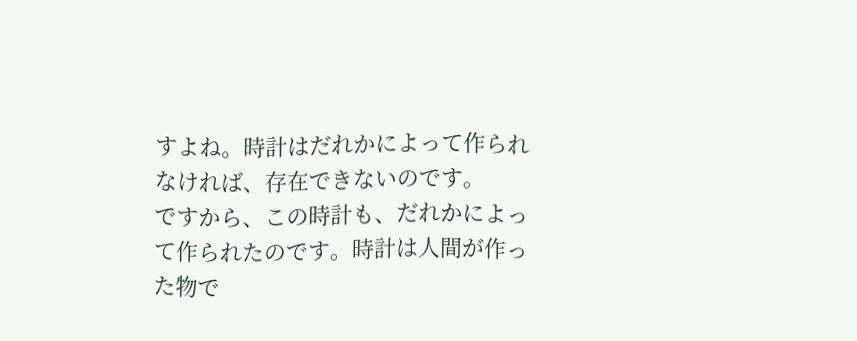すよね。時計はだれかによって作られなければ、存在できないのです。
ですから、この時計も、だれかによって作られたのです。時計は人間が作った物で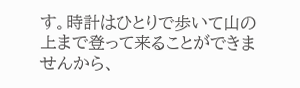す。時計はひとりで歩いて山の上まで登って来ることができませんから、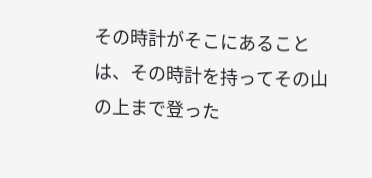その時計がそこにあることは、その時計を持ってその山の上まで登った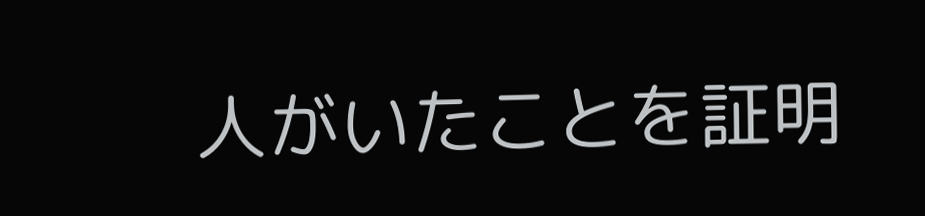人がいたことを証明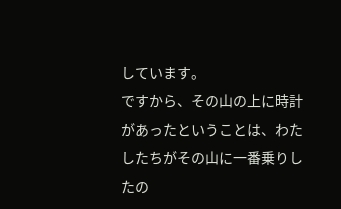しています。
ですから、その山の上に時計があったということは、わたしたちがその山に一番乗りしたの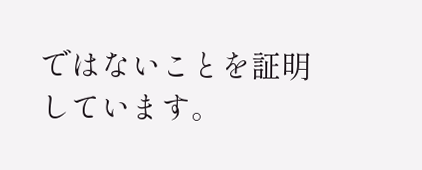ではないことを証明しています。